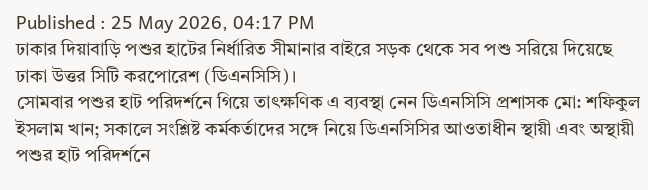Published : 25 May 2026, 04:17 PM
ঢাকার দিয়াবাড়ি পশুর হাটের নির্ধারিত সীমানার বাইরে সড়ক থেকে সব পশু সরিয়ে দিয়েছে ঢাকা উত্তর সিটি করপোরেশ (ডিএনসিসি)।
সোমবার পশুর হাট পরিদর্শনে গিয়ে তাৎক্ষণিক এ ব্যবস্থা নেন ডিএনসিসি প্রশাসক মো: শফিকুল ইসলাম খান; সকালে সংশ্লিষ্ট কর্মকর্তাদের সঙ্গে নিয়ে ডিএনসিসির আওতাধীন স্থায়ী এবং অস্থায়ী পশুর হাট পরিদর্শনে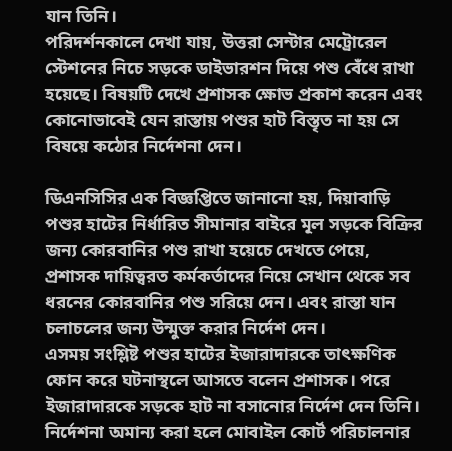যান তিনি।
পরিদর্শনকালে দেখা যায়, উত্তরা সেন্টার মেট্রোরেল স্টেশনের নিচে সড়কে ডাইভারশন দিয়ে পশু বেঁধে রাখা হয়েছে। বিষয়টি দেখে প্রশাসক ক্ষোভ প্রকাশ করেন এবং কোনোভাবেই যেন রাস্তায় পশুর হাট বিস্তৃত না হয় সে বিষয়ে কঠোর নির্দেশনা দেন।

ডিএনসিসির এক বিজ্ঞপ্তিতে জানানো হয়, দিয়াবাড়ি পশুর হাটের নির্ধারিত সীমানার বাইরে মূল সড়কে বিক্রির জন্য কোরবানির পশু রাখা হয়েচে দেখতে পেয়ে, প্রশাসক দায়িত্বরত কর্মকর্তাদের নিয়ে সেখান থেকে সব ধরনের কোরবানির পশু সরিয়ে দেন। এবং রাস্তা যান চলাচলের জন্য উন্মুক্ত করার নির্দেশ দেন।
এসময় সংশ্লিষ্ট পশুর হাটের ইজারাদারকে তাৎক্ষণিক ফোন করে ঘটনাস্থলে আসতে বলেন প্রশাসক। পরে ইজারাদারকে সড়কে হাট না বসানোর নির্দেশ দেন তিনি। নির্দেশনা অমান্য করা হলে মোবাইল কোর্ট পরিচালনার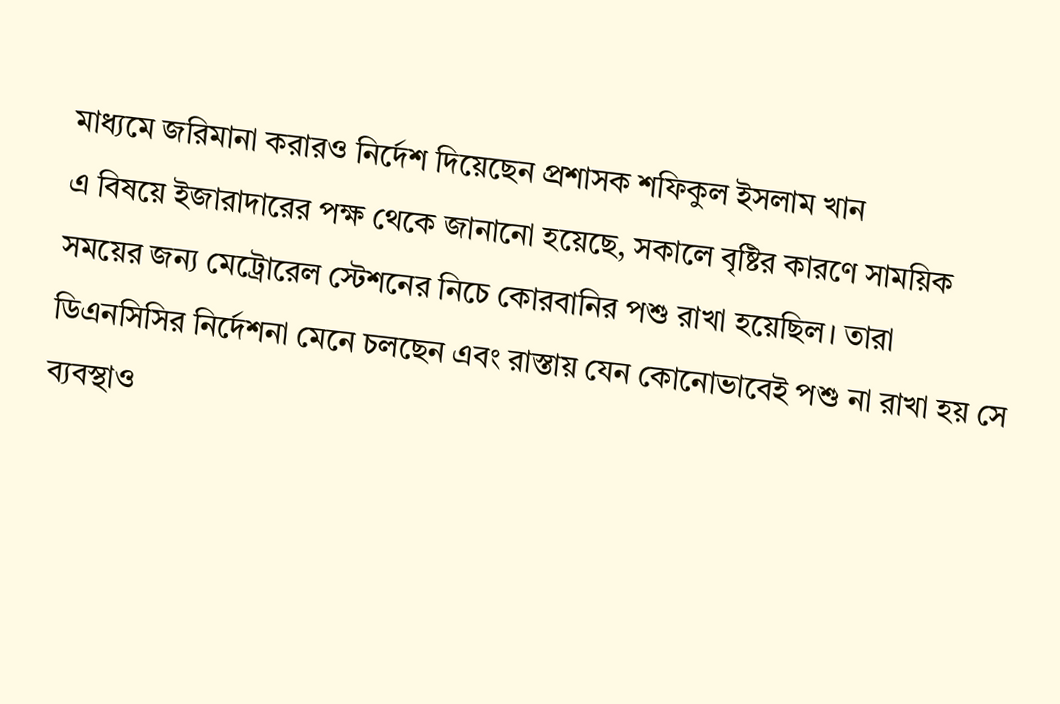মাধ্যমে জরিমানা করারও নির্দেশ দিয়েছেন প্রশাসক শফিকুল ইসলাম খান
এ বিষয়ে ইজারাদারের পক্ষ থেকে জানানো হয়েছে, সকালে বৃষ্টির কারণে সাময়িক সময়ের জন্য মেট্রোরেল স্টেশনের নিচে কোরবানির পশু রাখা হয়েছিল। তারা ডিএনসিসির নির্দেশনা মেনে চলছেন এবং রাস্তায় যেন কোনোভাবেই পশু না রাখা হয় সে ব্যবস্থাও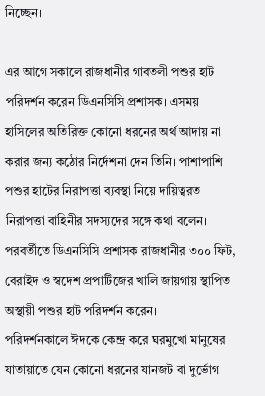নিচ্ছেন।

এর আগে সকালে রাজধানীর গাবতলী পশুর হাট পরিদর্শন করেন ডিএনসিসি প্রশাসক। এসময় হাসিলের অতিরিক্ত কোনো ধরনের অর্থ আদায় না করার জন্য কঠোর নির্দেশনা দেন তিনি। পাশাপাশি পশুর হাটের নিরাপত্তা ব্যবস্থা নিয়ে দায়িত্বরত নিরাপত্তা বাহিনীর সদস্যদের সঙ্গে কথা বলেন।
পরবর্তীতে ডিএনসিসি প্রশাসক রাজধানীর ৩০০ ফিট, বেরাইদ ও স্বদেশ প্রপার্টিজের খালি জায়গায় স্থাপিত অস্থায়ী পশুর হাট পরিদর্শন করেন।
পরিদর্শনকালে ঈদকে কেন্দ্র করে ঘরমুখো মানুষের যাতায়াতে যেন কোনো ধরনের যানজট বা দুর্ভোগ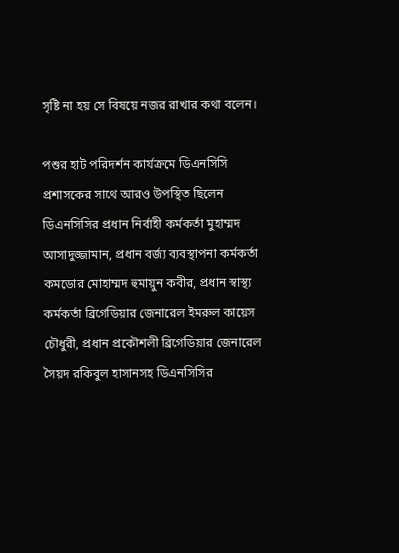সৃষ্টি না হয় সে বিষয়ে নজর রাখার কথা বলেন।

পশুর হাট পরিদর্শন কার্যক্রমে ডিএনসিসি প্রশাসকের সাথে আরও উপস্থিত ছিলেন ডিএনসিসির প্রধান নির্বাহী কর্মকর্তা মুহাম্মদ আসাদুজ্জামান, প্রধান বর্জ্য ব্যবস্থাপনা কর্মকর্তা কমডোর মোহাম্মদ হুমায়ুন কবীর, প্রধান স্বাস্থ্য কর্মকর্তা ব্রিগেডিয়ার জেনারেল ইমরুল কায়েস চৌধুরী, প্রধান প্রকৌশলী ব্রিগেডিয়ার জেনারেল সৈয়দ রকিবুল হাসানসহ ডিএনসিসির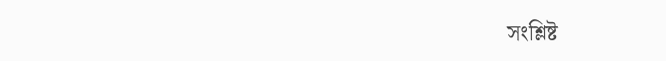সংশ্লিষ্ট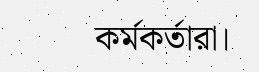কর্মকর্তারা।